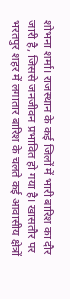शोभना शर्मा। राजस्थान के कई जिलों में भारी बारिश का दौर जारी है, जिससे जनजीवन प्रभावित हो गया है। खासतौर पर भरतपुर शहर में लगातार बारिश के चलते कई आवासीय क्षेत्रों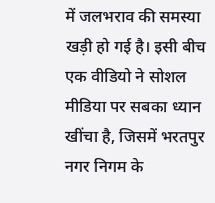में जलभराव की समस्या खड़ी हो गई है। इसी बीच एक वीडियो ने सोशल मीडिया पर सबका ध्यान खींचा है, जिसमें भरतपुर नगर निगम के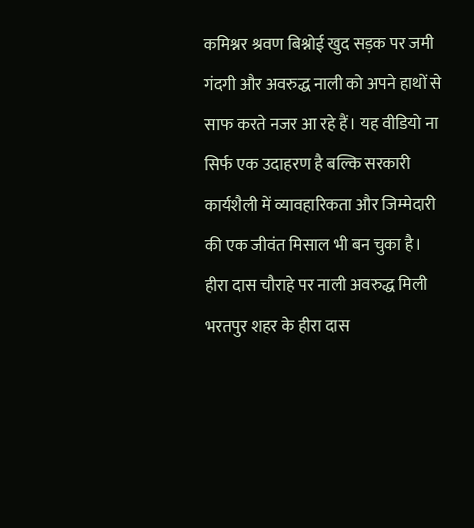कमिश्नर श्रवण बिश्नोई खुद सड़क पर जमी गंदगी और अवरुद्ध नाली को अपने हाथों से साफ करते नजर आ रहे हैं। यह वीडियो ना सिर्फ एक उदाहरण है बल्कि सरकारी कार्यशैली में व्यावहारिकता और जिम्मेदारी की एक जीवंत मिसाल भी बन चुका है।
हीरा दास चौराहे पर नाली अवरुद्ध मिली
भरतपुर शहर के हीरा दास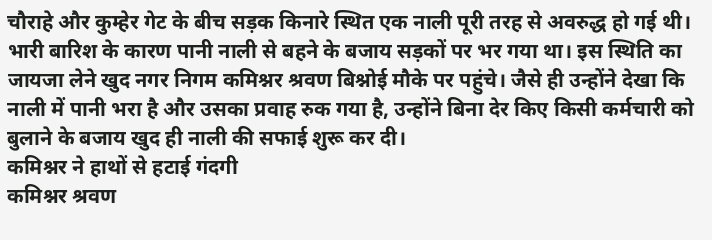चौराहे और कुम्हेर गेट के बीच सड़क किनारे स्थित एक नाली पूरी तरह से अवरुद्ध हो गई थी। भारी बारिश के कारण पानी नाली से बहने के बजाय सड़कों पर भर गया था। इस स्थिति का जायजा लेने खुद नगर निगम कमिश्नर श्रवण बिश्नोई मौके पर पहुंचे। जैसे ही उन्होंने देखा कि नाली में पानी भरा है और उसका प्रवाह रुक गया है, उन्होंने बिना देर किए किसी कर्मचारी को बुलाने के बजाय खुद ही नाली की सफाई शुरू कर दी।
कमिश्नर ने हाथों से हटाई गंदगी
कमिश्नर श्रवण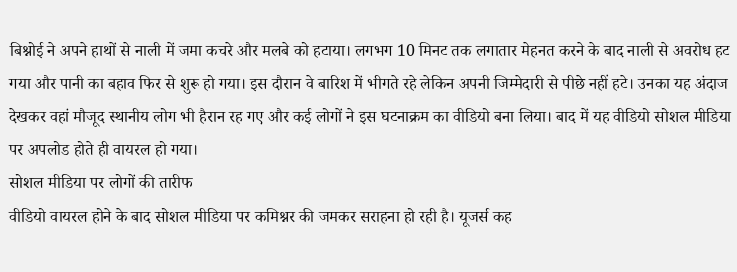बिश्नोई ने अपने हाथों से नाली में जमा कचरे और मलबे को हटाया। लगभग 10 मिनट तक लगातार मेहनत करने के बाद नाली से अवरोध हट गया और पानी का बहाव फिर से शुरू हो गया। इस दौरान वे बारिश में भीगते रहे लेकिन अपनी जिम्मेदारी से पीछे नहीं हटे। उनका यह अंदाज देखकर वहां मौजूद स्थानीय लोग भी हैरान रह गए और कई लोगों ने इस घटनाक्रम का वीडियो बना लिया। बाद में यह वीडियो सोशल मीडिया पर अपलोड होते ही वायरल हो गया।
सोशल मीडिया पर लोगों की तारीफ
वीडियो वायरल होने के बाद सोशल मीडिया पर कमिश्नर की जमकर सराहना हो रही है। यूजर्स कह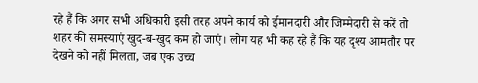रहे हैं कि अगर सभी अधिकारी इसी तरह अपने कार्य को ईमानदारी और जिम्मेदारी से करें तो शहर की समस्याएं खुद-ब-खुद कम हो जाएं। लोग यह भी कह रहे हैं कि यह दृश्य आमतौर पर देखने को नहीं मिलता, जब एक उच्च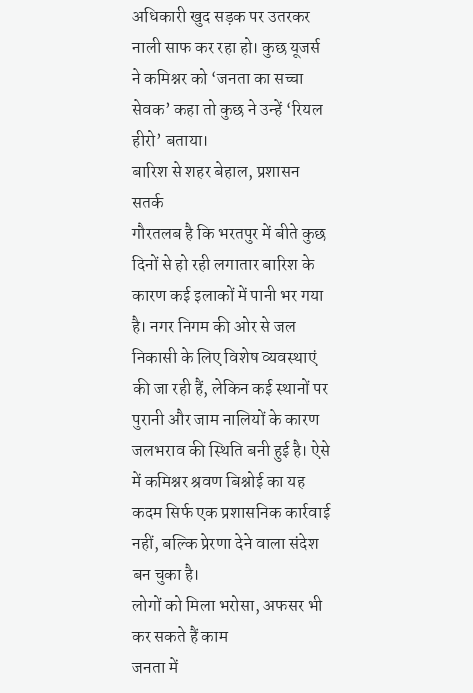अधिकारी खुद सड़क पर उतरकर नाली साफ कर रहा हो। कुछ यूजर्स ने कमिश्नर को ‘जनता का सच्चा सेवक’ कहा तो कुछ ने उन्हें ‘रियल हीरो’ बताया।
बारिश से शहर बेहाल, प्रशासन सतर्क
गौरतलब है कि भरतपुर में बीते कुछ दिनों से हो रही लगातार बारिश के कारण कई इलाकों में पानी भर गया है। नगर निगम की ओर से जल निकासी के लिए विशेष व्यवस्थाएं की जा रही हैं, लेकिन कई स्थानों पर पुरानी और जाम नालियों के कारण जलभराव की स्थिति बनी हुई है। ऐसे में कमिश्नर श्रवण बिश्नोई का यह कदम सिर्फ एक प्रशासनिक कार्रवाई नहीं, बल्कि प्रेरणा देने वाला संदेश बन चुका है।
लोगों को मिला भरोसा, अफसर भी कर सकते हैं काम
जनता में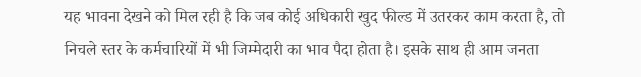यह भावना देखने को मिल रही है कि जब कोई अधिकारी खुद फील्ड में उतरकर काम करता है, तो निचले स्तर के कर्मचारियों में भी जिम्मेदारी का भाव पैदा होता है। इसके साथ ही आम जनता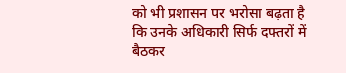को भी प्रशासन पर भरोसा बढ़ता है कि उनके अधिकारी सिर्फ दफ्तरों में बैठकर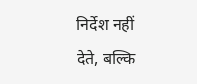निर्देश नहीं देते, बल्कि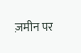ज़मीन पर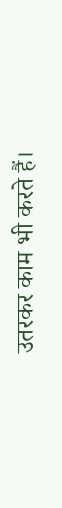उतरकर काम भी करते हैं।